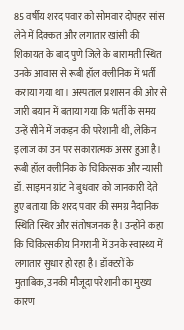85 वर्षीय शरद पवार को सोमवार दोपहर सांस लेने में दिक्कत और लगातार खांसी की शिकायत के बाद पुणे जिले के बारामती स्थित उनके आवास से रूबी हॉल क्लीनिक में भर्ती कराया गया था। अस्पताल प्रशासन की ओर से जारी बयान में बताया गया कि भर्ती के समय उन्हें सीने में जकड़न की परेशानी थी, लेकिन इलाज का उन पर सकारात्मक असर हुआ है।
रूबी हॉल क्लीनिक के चिकित्सक और न्यासी डॉ. साइमन ग्रांट ने बुधवार को जानकारी देते हुए बताया कि शरद पवार की समग्र नैदानिक स्थिति स्थिर और संतोषजनक है। उन्होंने कहा कि चिकित्सकीय निगरानी में उनके स्वास्थ्य में लगातार सुधार हो रहा है। डॉक्टरों के मुताबिक, उनकी मौजूदा परेशानी का मुख्य कारण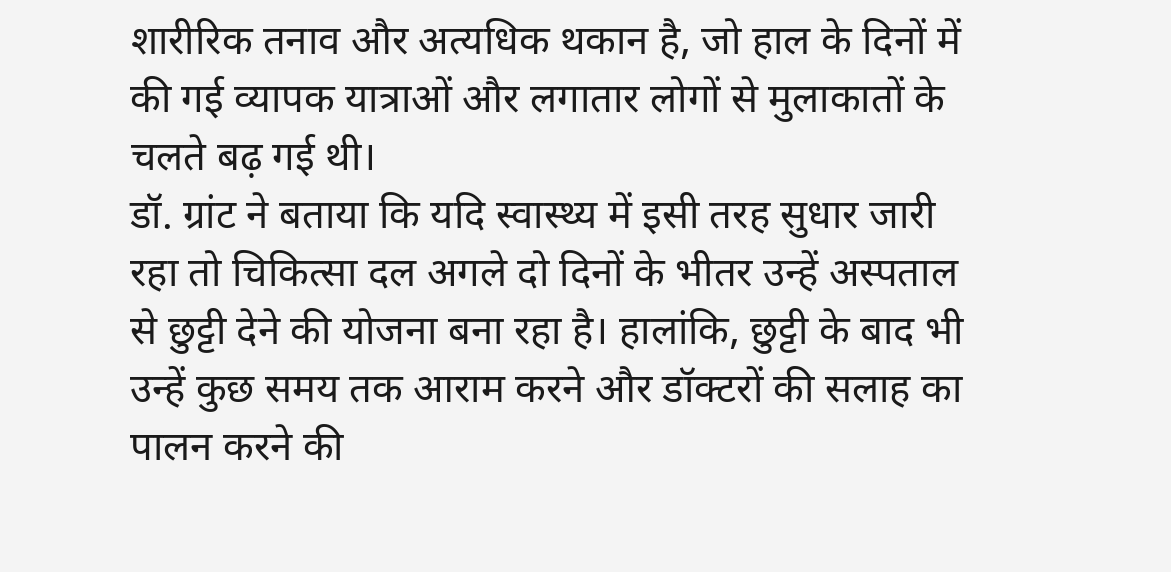शारीरिक तनाव और अत्यधिक थकान है, जो हाल के दिनों में की गई व्यापक यात्राओं और लगातार लोगों से मुलाकातों के चलते बढ़ गई थी।
डॉ. ग्रांट ने बताया कि यदि स्वास्थ्य में इसी तरह सुधार जारी रहा तो चिकित्सा दल अगले दो दिनों के भीतर उन्हें अस्पताल से छुट्टी देने की योजना बना रहा है। हालांकि, छुट्टी के बाद भी उन्हें कुछ समय तक आराम करने और डॉक्टरों की सलाह का पालन करने की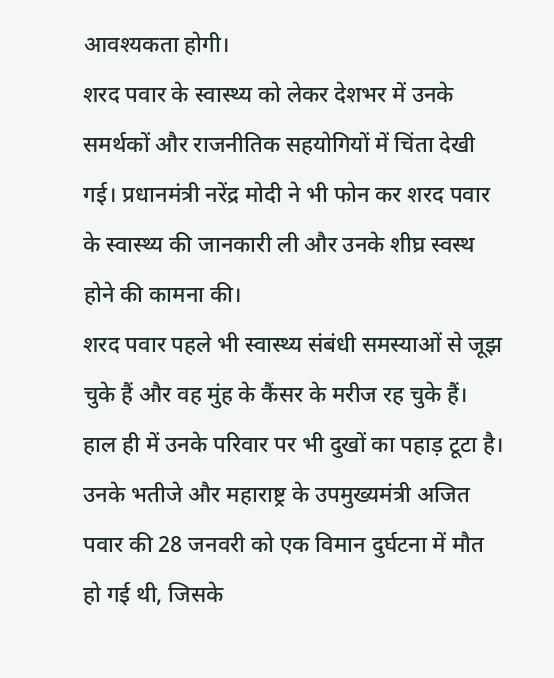आवश्यकता होगी।
शरद पवार के स्वास्थ्य को लेकर देशभर में उनके समर्थकों और राजनीतिक सहयोगियों में चिंता देखी गई। प्रधानमंत्री नरेंद्र मोदी ने भी फोन कर शरद पवार के स्वास्थ्य की जानकारी ली और उनके शीघ्र स्वस्थ होने की कामना की।
शरद पवार पहले भी स्वास्थ्य संबंधी समस्याओं से जूझ चुके हैं और वह मुंह के कैंसर के मरीज रह चुके हैं। हाल ही में उनके परिवार पर भी दुखों का पहाड़ टूटा है। उनके भतीजे और महाराष्ट्र के उपमुख्यमंत्री अजित पवार की 28 जनवरी को एक विमान दुर्घटना में मौत हो गई थी, जिसके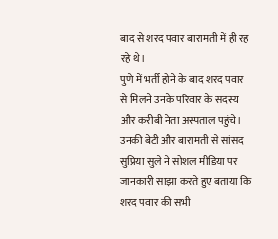बाद से शरद पवार बारामती में ही रह रहे थे।
पुणे में भर्ती होने के बाद शरद पवार से मिलने उनके परिवार के सदस्य और करीबी नेता अस्पताल पहुंचे। उनकी बेटी और बारामती से सांसद सुप्रिया सुले ने सोशल मीडिया पर जानकारी साझा करते हुए बताया कि शरद पवार की सभी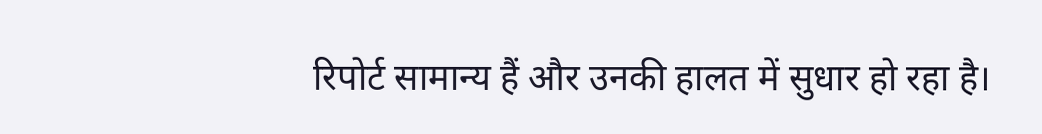रिपोर्ट सामान्य हैं और उनकी हालत में सुधार हो रहा है।